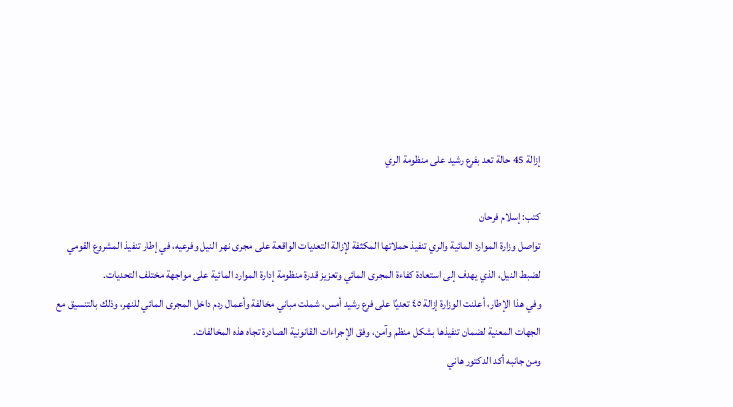إزالة 45 حالة تعد بفرع رشيد على منظومة الري

كتب: إسلام فرحان
تواصل وزارة الموارد المائية والري تنفيذ حملاتها المكثفة لإزالة التعديات الواقعة على مجرى نهر النيل وفرعيه، في إطار تنفيذ المشروع القومي لضبط النيل، الذي يهدف إلى استعادة كفاءة المجرى المائي وتعزيز قدرة منظومة إدارة الموارد المائية على مواجهة مختلف التحديات.
وفي هذا الإطار، أعلنت الوزارة إزالة ٤٥ تعديًا على فرع رشيد أمس، شملت مباني مخالفة وأعمال ردم داخل المجرى المائي للنهر، وذلك بالتنسيق مع الجهات المعنية لضمان تنفيذها بشكل منظم وآمن، وفق الإجراءات القانونية الصادرة تجاه هذه المخالفات.
ومن جانبه أكد الدكتور هاني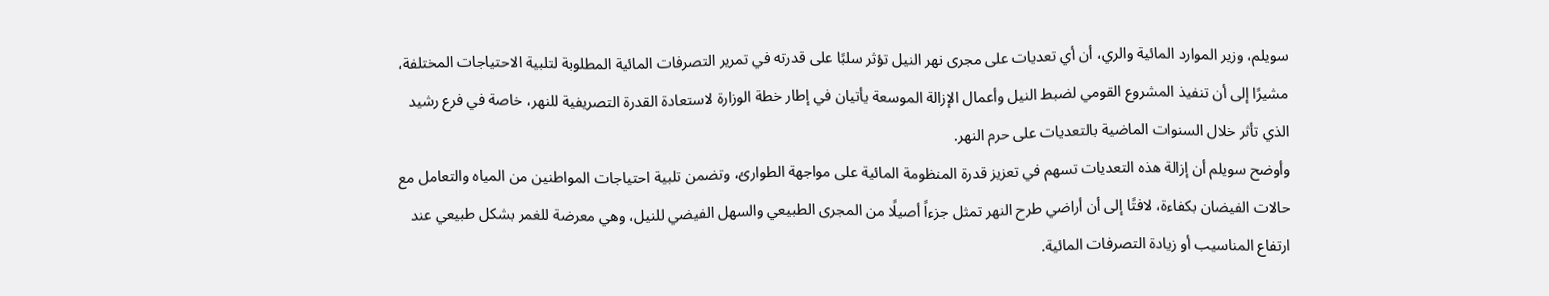سويلم، وزير الموارد المائية والري، أن أي تعديات على مجرى نهر النيل تؤثر سلبًا على قدرته في تمرير التصرفات المائية المطلوبة لتلبية الاحتياجات المختلفة، مشيرًا إلى أن تنفيذ المشروع القومي لضبط النيل وأعمال الإزالة الموسعة يأتيان في إطار خطة الوزارة لاستعادة القدرة التصريفية للنهر، خاصة في فرع رشيد الذي تأثر خلال السنوات الماضية بالتعديات على حرم النهر.
وأوضح سويلم أن إزالة هذه التعديات تسهم في تعزيز قدرة المنظومة المائية على مواجهة الطوارئ، وتضمن تلبية احتياجات المواطنين من المياه والتعامل مع حالات الفيضان بكفاءة، لافتًا إلى أن أراضي طرح النهر تمثل جزءاً أصيلًا من المجرى الطبيعي والسهل الفيضي للنيل، وهي معرضة للغمر بشكل طبيعي عند ارتفاع المناسيب أو زيادة التصرفات المائية.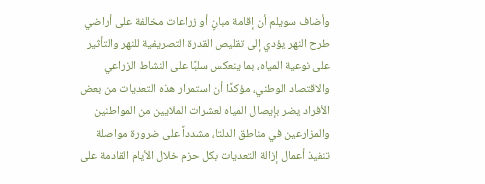وأضاف سويلم أن إقامة مبانٍ أو زراعات مخالفة على أراضي طرح النهر يؤدي إلى تقليص القدرة التصريفية للنهر والتأثير على نوعية المياه، بما ينعكس سلبًا على النشاط الزراعي والاقتصاد الوطني، مؤكدًا أن استمرار هذه التعديات من بعض الأفراد يضر بإيصال المياه لعشرات الملايين من المواطنين والمزارعين في مناطق الدلتا، مشدداً على ضرورة مواصلة تنفيذ أعمال إزالة التعديات بكل حزم خلال الأيام القادمة على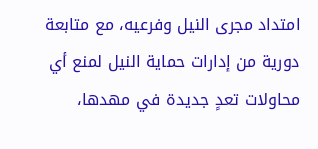امتداد مجرى النيل وفرعيه، مع متابعة دورية من إدارات حماية النيل لمنع أي محاولات تعدٍ جديدة في مهدها،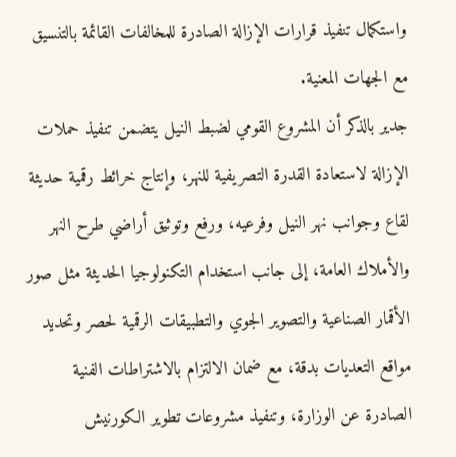واستكمال تنفيذ قرارات الإزالة الصادرة للمخالفات القائمة بالتنسيق مع الجهات المعنية.
جدير بالذكر أن المشروع القومي لضبط النيل يتضمن تنفيذ حملات الإزالة لاستعادة القدرة التصريفية للنهر، وإنتاج خرائط رقمية حديثة لقاع وجوانب نهر النيل وفرعيه، ورفع وتوثيق أراضي طرح النهر والأملاك العامة، إلى جانب استخدام التكنولوجيا الحديثة مثل صور الأقمار الصناعية والتصوير الجوي والتطبيقات الرقمية لحصر وتحديد مواقع التعديات بدقة، مع ضمان الالتزام بالاشتراطات الفنية الصادرة عن الوزارة، وتنفيذ مشروعات تطوير الكورنيش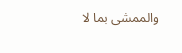والممشى بما لا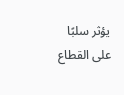يؤثر سلبًا على القطاع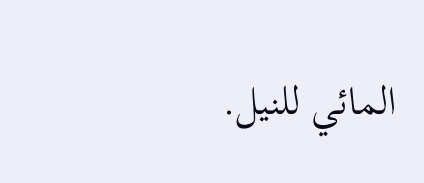المائي للنيل.